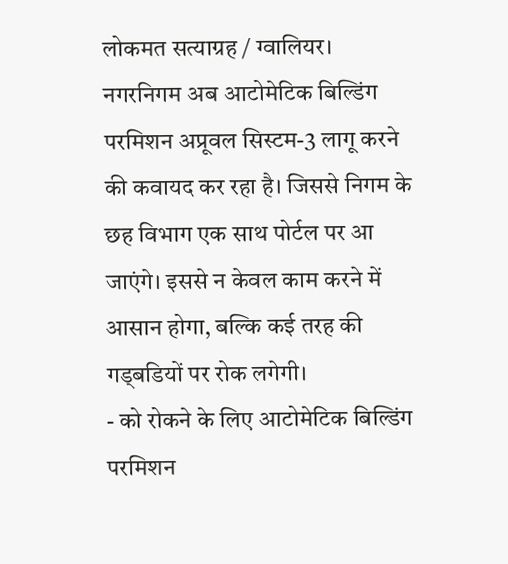लोकमत सत्याग्रह / ग्वालियर। नगरनिगम अब आटोमेटिक बिल्डिंग परमिशन अप्रूवल सिस्टम-3 लागू करने की कवायद कर रहा है। जिससे निगम के छह विभाग एक साथ पोर्टल पर आ जाएंगे। इससे न केवल काम करने में आसान होगा, बल्कि कई तरह की गड्बडियों पर रोक लगेगी।
- को रोकने के लिए आटोमेटिक बिल्डिंग परमिशन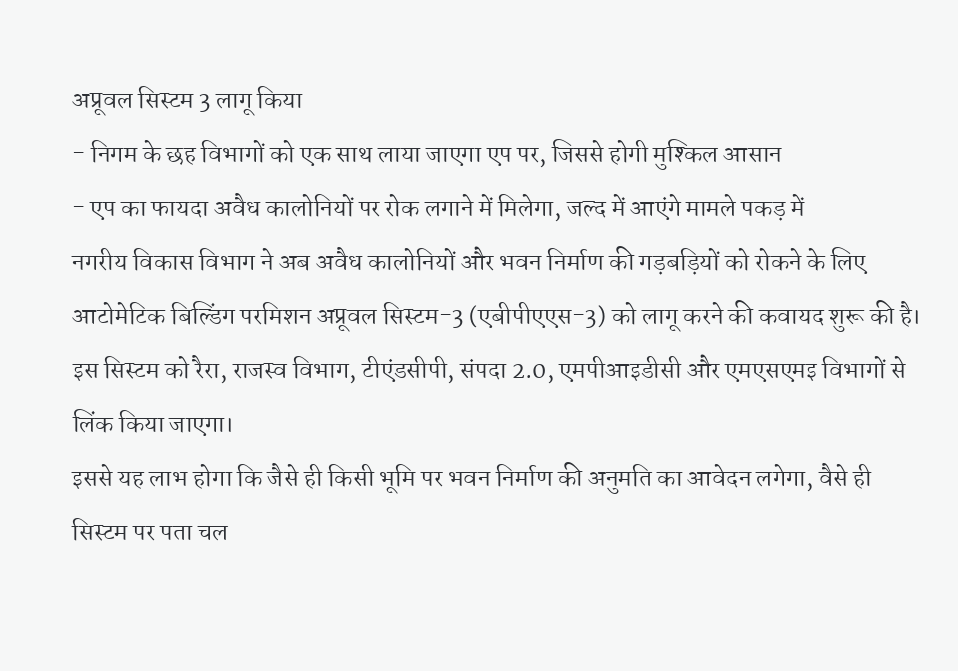अप्रूवल सिस्टम 3 लागू किया
- निगम के छह विभागों को एक साथ लाया जाएगा एप पर, जिससे होगी मुश्किल आसान
- एप का फायदा अवैध कालोनियों पर रोक लगाने में मिलेगा, जल्द में आएंगे मामले पकड़ में
नगरीय विकास विभाग ने अब अवैध कालोनियों और भवन निर्माण की गड़बड़ियों को रोकने के लिए आटोमेटिक बिल्डिंग परमिशन अप्रूवल सिस्टम-3 (एबीपीएएस-3) को लागू करने की कवायद शुरू की है। इस सिस्टम को रैरा, राजस्व विभाग, टीएंडसीपी, संपदा 2.0, एमपीआइडीसी और एमएसएमइ विभागों से लिंक किया जाएगा।
इससे यह लाभ होगा कि जैसे ही किसी भूमि पर भवन निर्माण की अनुमति का आवेदन लगेगा, वैसे ही सिस्टम पर पता चल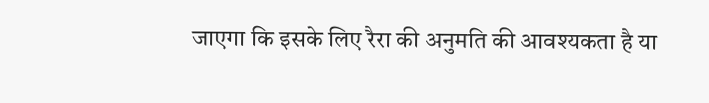जाएगा कि इसके लिए रैरा की अनुमति की आवश्यकता है या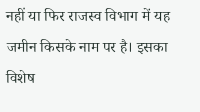नहीं या फिर राजस्व विभाग में यह जमीन किसके नाम पर है। इसका विशेष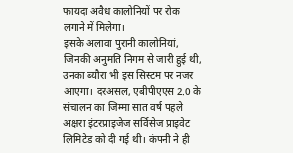फायदा अवैध कालोनियों पर रोक लगाने में मिलेगा।
इसके अलावा पुरानी कालोनियां, जिनकी अनुमति निगम से जारी हुई थी, उनका ब्यौरा भी इस सिस्टम पर नजर आएगा। दरअसल, एबीपीएएस 2.0 के संचालन का जिम्मा सात वर्ष पहले अक्षरा इंटरप्राइजेज सर्विसेज प्राइवेट लिमिटेड को दी गई थी। कंपनी ने ही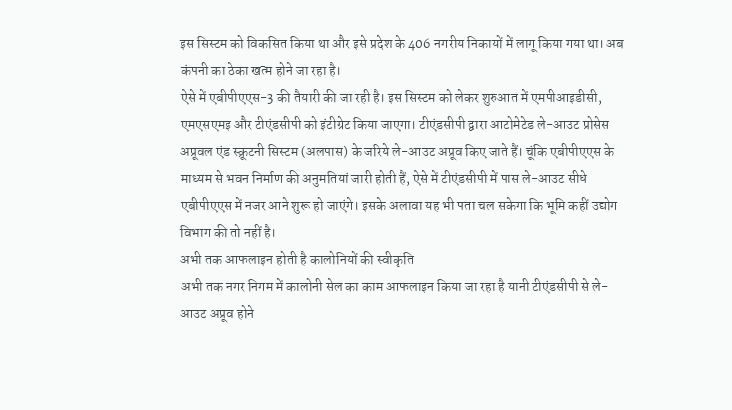इस सिस्टम को विकसित किया था और इसे प्रदेश के 406 नगरीय निकायों में लागू किया गया था। अब कंपनी का ठेका खत्म होने जा रहा है।
ऐसे में एबीपीएएस-3 की तैयारी की जा रही है। इस सिस्टम को लेकर शुरुआत में एमपीआइडीसी, एमएसएमइ और टीएंडसीपी को इंटीग्रेट किया जाएगा। टीएंडसीपी द्वारा आटोमेटेड ले-आउट प्रोसेस अप्रूवल एंड स्क्रूटनी सिस्टम (अलपास) के जरिये ले-आउट अप्रूव किए जाते हैं। चूंकि एबीपीएएस के माध्यम से भवन निर्माण की अनुमतियां जारी होती हैं, ऐसे में टीएंडसीपी में पास ले-आउट सीधे एबीपीएएस में नजर आने शुरू हो जाएंगे। इसके अलावा यह भी पता चल सकेगा कि भूमि कहीं उद्योग विभाग की तो नहीं है।
अभी तक आफलाइन होती है कालोनियों की स्वीकृति
अभी तक नगर निगम में कालोनी सेल का काम आफलाइन किया जा रहा है यानी टीएंडसीपी से ले-आउट अप्रूव होने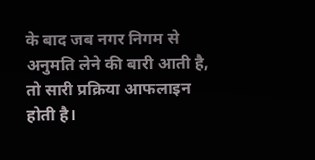के बाद जब नगर निगम से अनुमति लेने की बारी आती है, तो सारी प्रक्रिया आफलाइन होती है।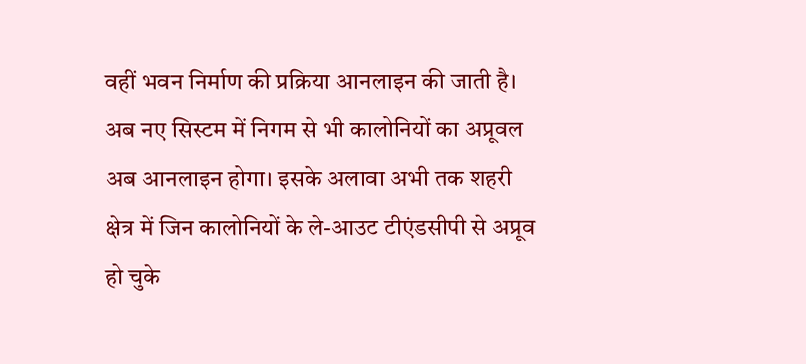वहीं भवन निर्माण की प्रक्रिया आनलाइन की जाती है। अब नए सिस्टम में निगम से भी कालोनियों का अप्रूवल अब आनलाइन होगा। इसके अलावा अभी तक शहरी क्षेत्र में जिन कालोनियों के ले-आउट टीएंडसीपी से अप्रूव हो चुके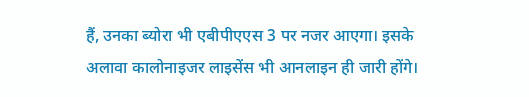हैं, उनका ब्योरा भी एबीपीएएस 3 पर नजर आएगा। इसके अलावा कालोनाइजर लाइसेंस भी आनलाइन ही जारी होंगे।